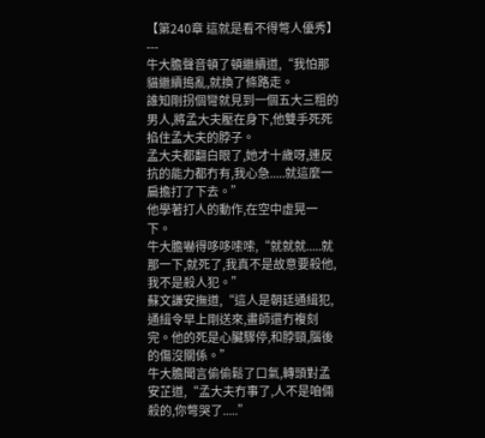【第240章 這就是看不得彆人優秀】
---
牛大膽聲音頓了頓繼續道,“我怕那貓繼續搗亂,就換了條路走。
誰知剛拐個彎就見到一個五大三粗的男人,將孟大夫壓在身下,他雙手死死掐住孟大夫的脖子。
孟大夫都翻白眼了,她才十歲呀,連反抗的能力都冇有,我心急.....就這麼一扁擔打了下去。”
他學著打人的動作,在空中虛晃一下。
牛大膽嚇得哆哆嗦嗦,“就就就.....就那一下,就死了,我真不是故意要殺他,我不是殺人犯。”
蘇文謙安撫道,“這人是朝廷通緝犯,通緝令早上剛送來,畫師還冇複刻完。他的死是心臟驟停,和脖頸,腦後的傷沒關係。”
牛大膽聞言偷偷鬆了口氣,轉頭對孟安芷道,“孟大夫冇事了,人不是咱倆殺的,你彆哭了.....”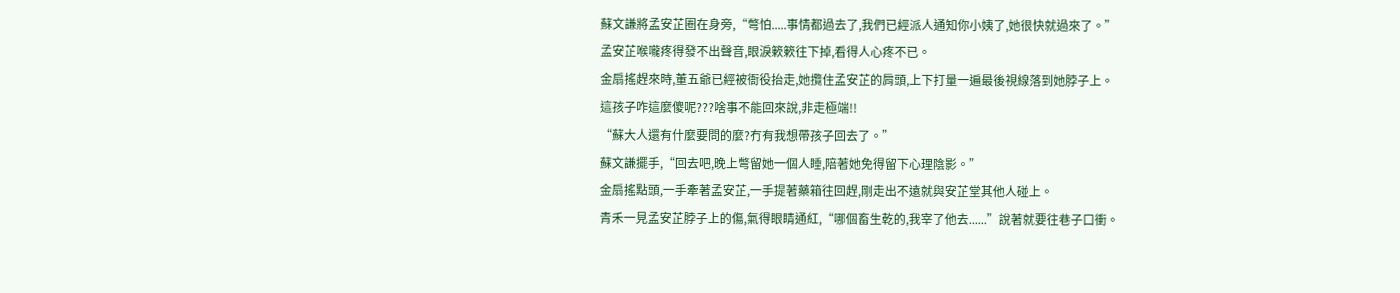蘇文謙將孟安芷圈在身旁,“彆怕.....事情都過去了,我們已經派人通知你小姨了,她很快就過來了。”
孟安芷喉嚨疼得發不出聲音,眼淚簌簌往下掉,看得人心疼不已。
金扇搖趕來時,董五爺已經被衙役抬走,她攬住孟安芷的肩頭,上下打量一遍最後視線落到她脖子上。
這孩子咋這麼傻呢???啥事不能回來說,非走極端!!
“蘇大人還有什麼要問的麼?冇有我想帶孩子回去了。”
蘇文謙擺手,“回去吧,晚上彆留她一個人睡,陪著她免得留下心理陰影。”
金扇搖點頭,一手牽著孟安芷,一手提著藥箱往回趕,剛走出不遠就與安芷堂其他人碰上。
青禾一見孟安芷脖子上的傷,氣得眼睛通紅,“哪個畜生乾的,我宰了他去......”說著就要往巷子口衝。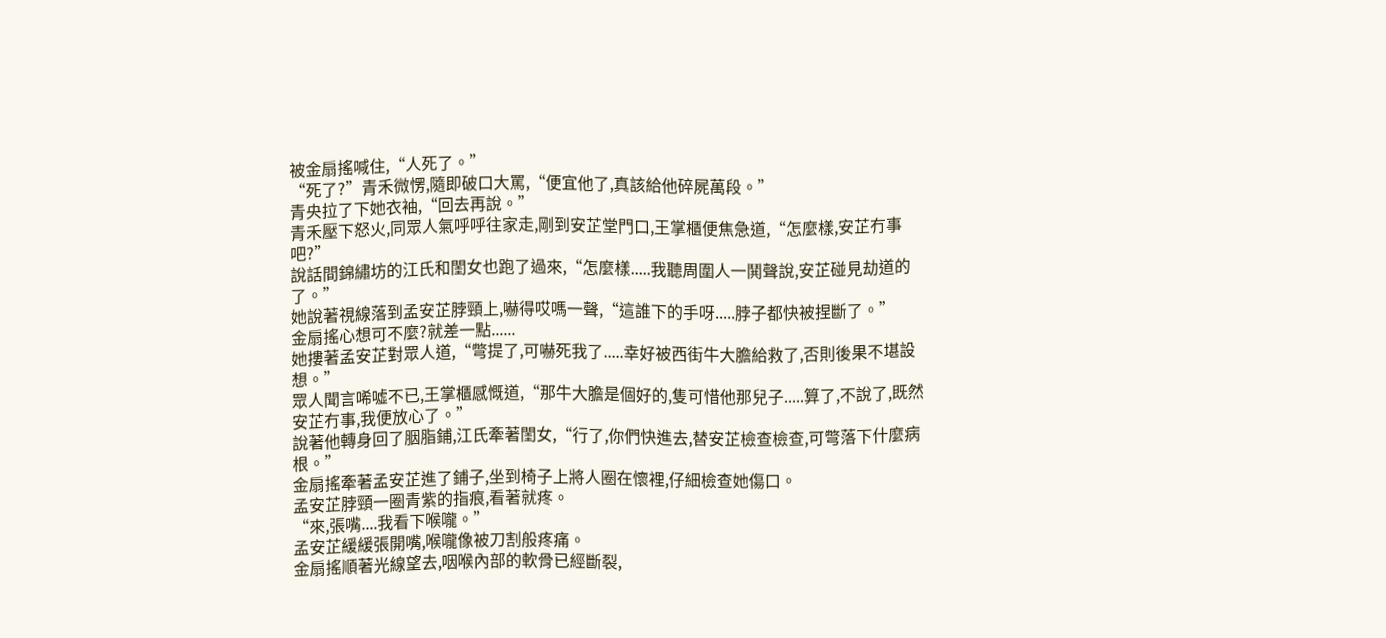被金扇搖喊住,“人死了。”
“死了?”青禾微愣,隨即破口大罵,“便宜他了,真該給他碎屍萬段。”
青央拉了下她衣袖,“回去再說。”
青禾壓下怒火,同眾人氣呼呼往家走,剛到安芷堂門口,王掌櫃便焦急道,“怎麼樣,安芷冇事吧?”
說話間錦繡坊的江氏和閨女也跑了過來,“怎麼樣.....我聽周圍人一鬨聲說,安芷碰見劫道的了。”
她說著視線落到孟安芷脖頸上,嚇得哎嗎一聲,“這誰下的手呀.....脖子都快被捏斷了。”
金扇搖心想可不麼?就差一點......
她摟著孟安芷對眾人道,“彆提了,可嚇死我了.....幸好被西街牛大膽給救了,否則後果不堪設想。”
眾人聞言唏噓不已,王掌櫃感慨道,“那牛大膽是個好的,隻可惜他那兒子.....算了,不說了,既然安芷冇事,我便放心了。”
說著他轉身回了胭脂鋪,江氏牽著閨女,“行了,你們快進去,替安芷檢查檢查,可彆落下什麼病根。”
金扇搖牽著孟安芷進了鋪子,坐到椅子上將人圈在懷裡,仔細檢查她傷口。
孟安芷脖頸一圈青紫的指痕,看著就疼。
“來,張嘴....我看下喉嚨。”
孟安芷緩緩張開嘴,喉嚨像被刀割般疼痛。
金扇搖順著光線望去,咽喉內部的軟骨已經斷裂,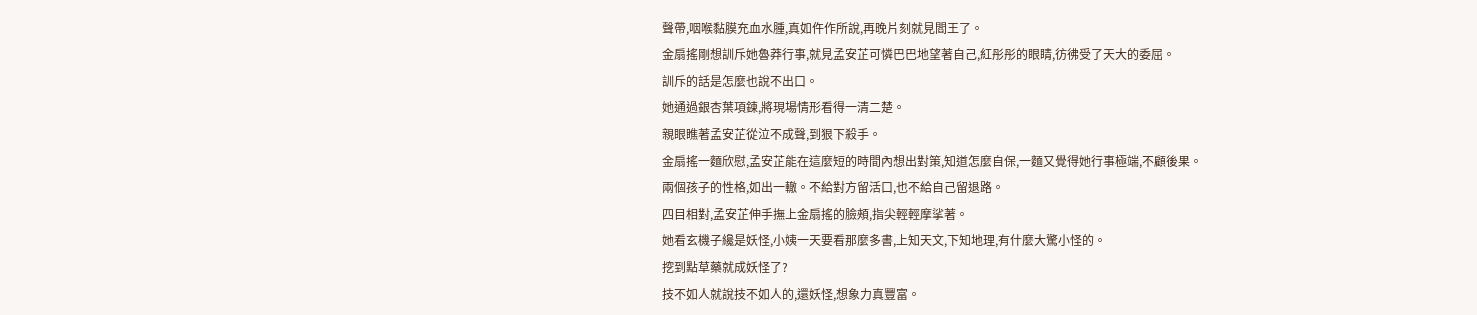聲帶,咽喉黏膜充血水腫,真如仵作所說,再晚片刻就見閻王了。
金扇搖剛想訓斥她魯莽行事,就見孟安芷可憐巴巴地望著自己,紅彤彤的眼睛,彷彿受了天大的委屈。
訓斥的話是怎麼也說不出口。
她通過銀杏葉項鍊,將現場情形看得一清二楚。
親眼瞧著孟安芷從泣不成聲,到狠下殺手。
金扇搖一麵欣慰,孟安芷能在這麼短的時間內想出對策,知道怎麼自保,一麵又覺得她行事極端,不顧後果。
兩個孩子的性格,如出一轍。不給對方留活口,也不給自己留退路。
四目相對,孟安芷伸手撫上金扇搖的臉頰,指尖輕輕摩挲著。
她看玄機子纔是妖怪,小姨一天要看那麼多書,上知天文,下知地理,有什麼大驚小怪的。
挖到點草藥就成妖怪了?
技不如人就說技不如人的,還妖怪,想象力真豐富。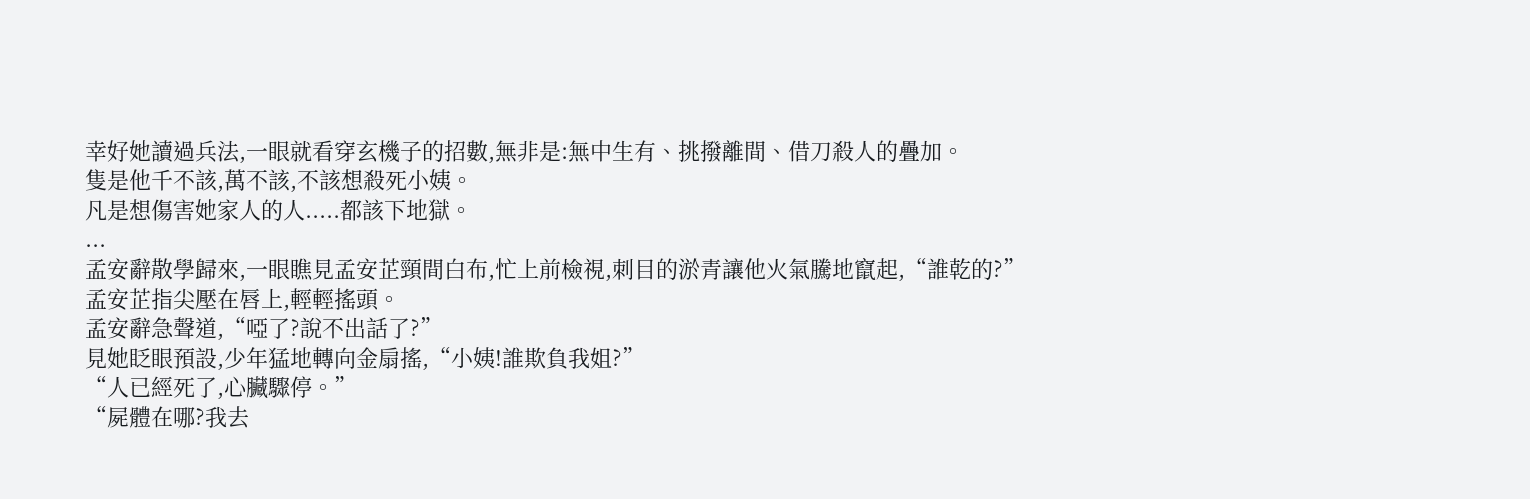幸好她讀過兵法,一眼就看穿玄機子的招數,無非是:無中生有、挑撥離間、借刀殺人的疊加。
隻是他千不該,萬不該,不該想殺死小姨。
凡是想傷害她家人的人.....都該下地獄。
...
孟安辭散學歸來,一眼瞧見孟安芷頸間白布,忙上前檢視,刺目的淤青讓他火氣騰地竄起,“誰乾的?”
孟安芷指尖壓在唇上,輕輕搖頭。
孟安辭急聲道,“啞了?說不出話了?”
見她眨眼預設,少年猛地轉向金扇搖,“小姨!誰欺負我姐?”
“人已經死了,心臟驟停。”
“屍體在哪?我去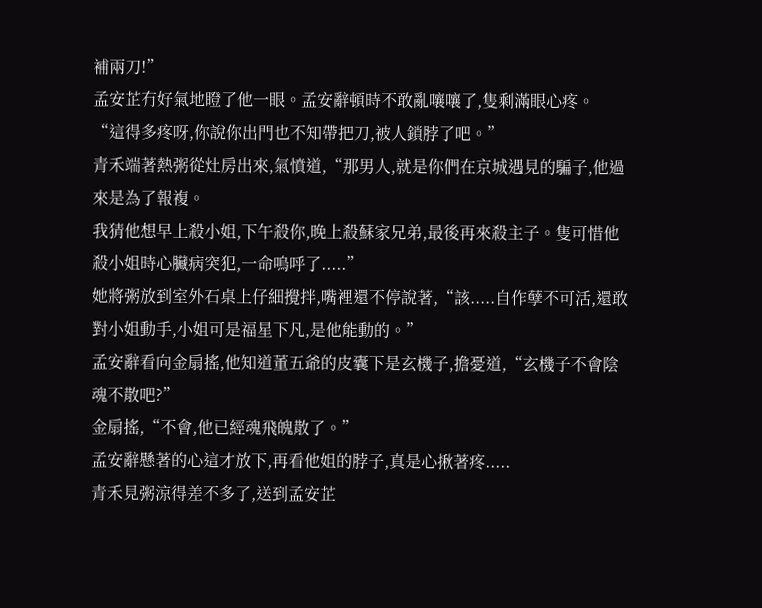補兩刀!”
孟安芷冇好氣地瞪了他一眼。孟安辭頓時不敢亂嚷嚷了,隻剩滿眼心疼。
“這得多疼呀,你說你出門也不知帶把刀,被人鎖脖了吧。”
青禾端著熱粥從灶房出來,氣憤道,“那男人,就是你們在京城遇見的騙子,他過來是為了報複。
我猜他想早上殺小姐,下午殺你,晚上殺蘇家兄弟,最後再來殺主子。隻可惜他殺小姐時心臟病突犯,一命嗚呼了.....”
她將粥放到室外石桌上仔細攪拌,嘴裡還不停說著,“該.....自作孽不可活,還敢對小姐動手,小姐可是福星下凡,是他能動的。”
孟安辭看向金扇搖,他知道董五爺的皮囊下是玄機子,擔憂道,“玄機子不會陰魂不散吧?”
金扇搖,“不會,他已經魂飛魄散了。”
孟安辭懸著的心這才放下,再看他姐的脖子,真是心揪著疼.....
青禾見粥涼得差不多了,送到孟安芷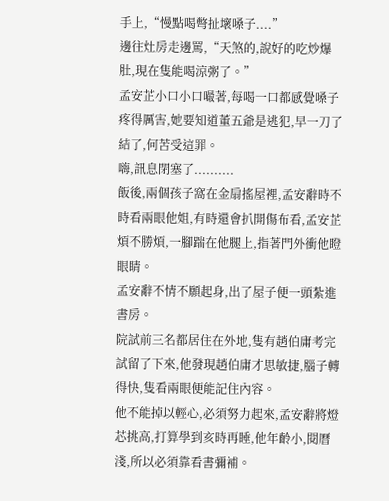手上,“慢點喝彆扯壞嗓子....”
邊往灶房走邊罵,“天煞的,說好的吃炒爆肚,現在隻能喝涼粥了。”
孟安芷小口小口嘬著,每喝一口都感覺嗓子疼得厲害,她要知道董五爺是逃犯,早一刀了結了,何苦受這罪。
嗨,訊息閉塞了..........
飯後,兩個孩子窩在金扇搖屋裡,孟安辭時不時看兩眼他姐,有時還會扒開傷布看,孟安芷煩不勝煩,一腳踹在他腿上,指著門外衝他瞪眼睛。
孟安辭不情不願起身,出了屋子便一頭紮進書房。
院試前三名都居住在外地,隻有趙伯庸考完試留了下來,他發現趙伯庸才思敏捷,腦子轉得快,隻看兩眼便能記住內容。
他不能掉以輕心,必須努力起來,孟安辭將燈芯挑高,打算學到亥時再睡,他年齡小,閱曆淺,所以必須靠看書彌補。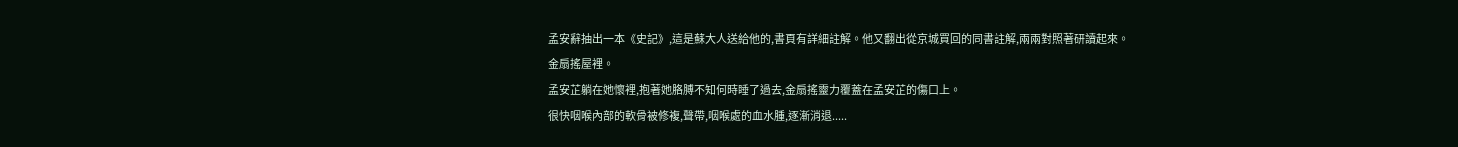孟安辭抽出一本《史記》,這是蘇大人送給他的,書頁有詳細註解。他又翻出從京城買回的同書註解,兩兩對照著研讀起來。
金扇搖屋裡。
孟安芷躺在她懷裡,抱著她胳膊不知何時睡了過去,金扇搖靈力覆蓋在孟安芷的傷口上。
很快咽喉內部的軟骨被修複,聲帶,咽喉處的血水腫,逐漸消退.....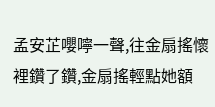孟安芷嚶嚀一聲,往金扇搖懷裡鑽了鑽,金扇搖輕點她額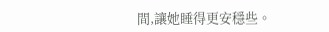間,讓她睡得更安穩些。